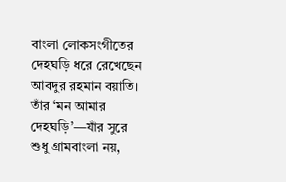বাংলা লোকসংগীতের দেহঘড়ি ধরে রেখেছেন আবদুর রহমান বয়াতি। তাঁর ‘মন আমার দেহঘড়ি’—যাঁর সুরে শুধু গ্রামবাংলা নয়,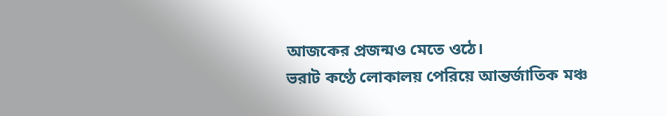আজকের প্রজন্মও মেতে ওঠে।
ভরাট কণ্ঠে লোকালয় পেরিয়ে আন্তর্জাতিক মঞ্চ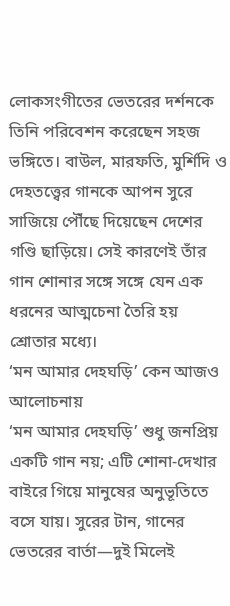লোকসংগীতের ভেতরের দর্শনকে তিনি পরিবেশন করেছেন সহজ ভঙ্গিতে। বাউল, মারফতি, মুর্শিদি ও দেহতত্ত্বের গানকে আপন সুরে সাজিয়ে পৌঁছে দিয়েছেন দেশের গণ্ডি ছাড়িয়ে। সেই কারণেই তাঁর গান শোনার সঙ্গে সঙ্গে যেন এক ধরনের আত্মচেনা তৈরি হয় শ্রোতার মধ্যে।
‘মন আমার দেহঘড়ি’ কেন আজও আলোচনায়
‘মন আমার দেহঘড়ি’ শুধু জনপ্রিয় একটি গান নয়; এটি শোনা-দেখার বাইরে গিয়ে মানুষের অনুভূতিতে বসে যায়। সুরের টান, গানের ভেতরের বার্তা—দুই মিলেই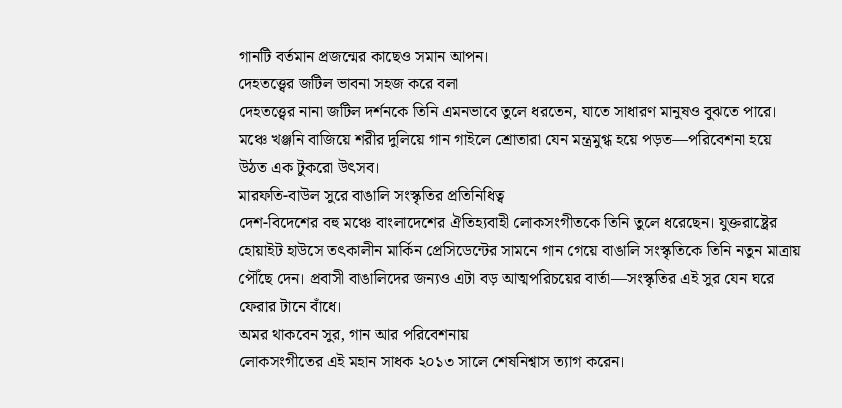গানটি বর্তমান প্রজন্মের কাছেও সমান আপন।
দেহতত্ত্বের জটিল ভাবনা সহজ করে বলা
দেহতত্ত্বের নানা জটিল দর্শনকে তিনি এমনভাবে তুলে ধরতেন, যাতে সাধারণ মানুষও বুঝতে পারে। মঞ্চে খঞ্জনি বাজিয়ে শরীর দুলিয়ে গান গাইলে শ্রোতারা যেন মন্ত্রমুগ্ধ হয়ে পড়ত—পরিবেশনা হয়ে উঠত এক টুকরো উৎসব।
মারফতি-বাউল সুরে বাঙালি সংস্কৃতির প্রতিনিধিত্ব
দেশ-বিদেশের বহু মঞ্চে বাংলাদেশের ঐতিহ্যবাহী লোকসংগীতকে তিনি তুলে ধরেছেন। যুক্তরাষ্ট্রের হোয়াইট হাউসে তৎকালীন মার্কিন প্রেসিডেন্টের সামনে গান গেয়ে বাঙালি সংস্কৃতিকে তিনি নতুন মাত্রায় পৌঁছে দেন। প্রবাসী বাঙালিদের জন্যও এটা বড় আত্মপরিচয়ের বার্তা—সংস্কৃতির এই সুর যেন ঘরে ফেরার টানে বাঁধে।
অমর থাকবেন সুর, গান আর পরিবেশনায়
লোকসংগীতের এই মহান সাধক ২০১৩ সালে শেষনিশ্বাস ত্যাগ করেন।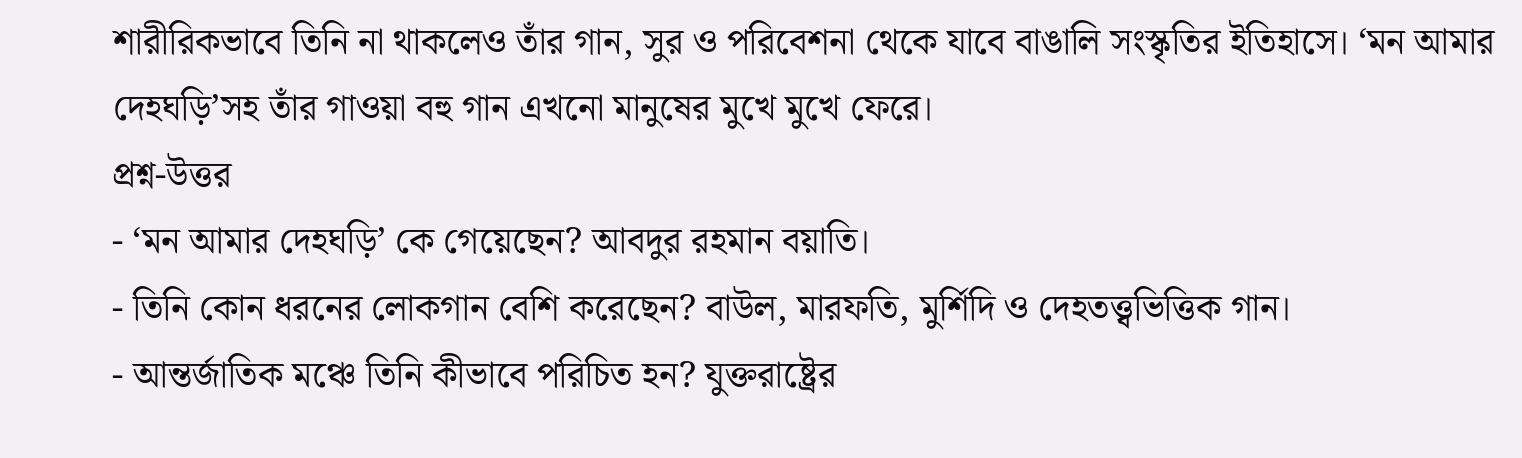শারীরিকভাবে তিনি না থাকলেও তাঁর গান, সুর ও পরিবেশনা থেকে যাবে বাঙালি সংস্কৃতির ইতিহাসে। ‘মন আমার দেহঘড়ি’সহ তাঁর গাওয়া বহু গান এখনো মানুষের মুখে মুখে ফেরে।
প্রশ্ন-উত্তর
- ‘মন আমার দেহঘড়ি’ কে গেয়েছেন? আবদুর রহমান বয়াতি।
- তিনি কোন ধরনের লোকগান বেশি করেছেন? বাউল, মারফতি, মুর্শিদি ও দেহতত্ত্বভিত্তিক গান।
- আন্তর্জাতিক মঞ্চে তিনি কীভাবে পরিচিত হন? যুক্তরাষ্ট্রের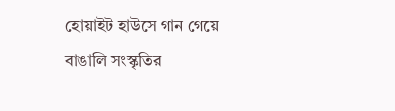হোয়াইট হাউসে গান গেয়ে বাঙালি সংস্কৃতির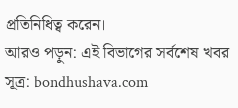প্রতিনিধিত্ব করেন।
আরও পড়ুন: এই বিভাগের সর্বশেষ খবর
সূত্র: bondhushava.com